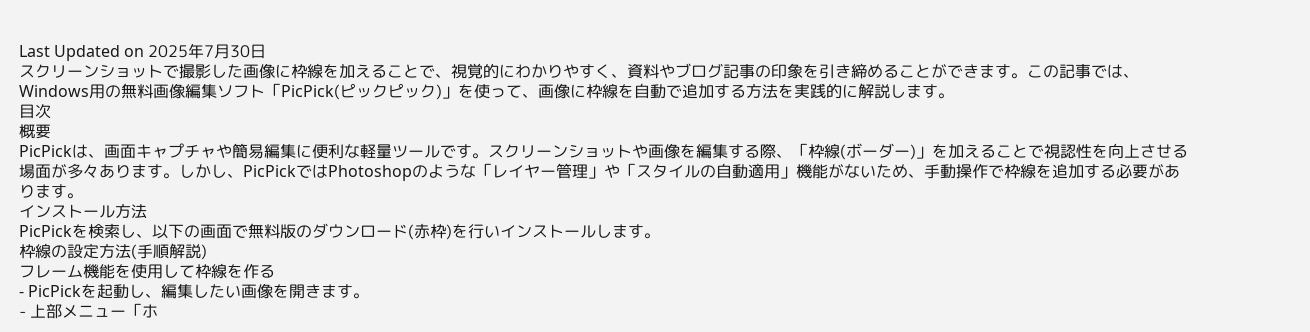Last Updated on 2025年7月30日
スクリーンショットで撮影した画像に枠線を加えることで、視覚的にわかりやすく、資料やブログ記事の印象を引き締めることができます。この記事では、Windows用の無料画像編集ソフト「PicPick(ピックピック)」を使って、画像に枠線を自動で追加する方法を実践的に解説します。
目次
概要
PicPickは、画面キャプチャや簡易編集に便利な軽量ツールです。スクリーンショットや画像を編集する際、「枠線(ボーダー)」を加えることで視認性を向上させる場面が多々あります。しかし、PicPickではPhotoshopのような「レイヤー管理」や「スタイルの自動適用」機能がないため、手動操作で枠線を追加する必要があります。
インストール方法
PicPickを検索し、以下の画面で無料版のダウンロード(赤枠)を行いインストールします。
枠線の設定方法(手順解説)
フレーム機能を使用して枠線を作る
- PicPickを起動し、編集したい画像を開きます。
- 上部メニュー「ホ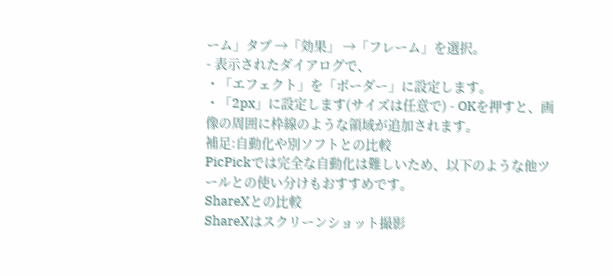ーム」タブ →「効果」 →「フレーム」を選択。
- 表示されたダイアログで、
・「エフェクト」を「ボーダー」に設定します。
・「2px」に設定します(サイズは任意で) - OKを押すと、画像の周囲に枠線のような領域が追加されます。
補足:自動化や別ソフトとの比較
PicPickでは完全な自動化は難しいため、以下のような他ツールとの使い分けもおすすめです。
ShareXとの比較
ShareXはスクリーンショット撮影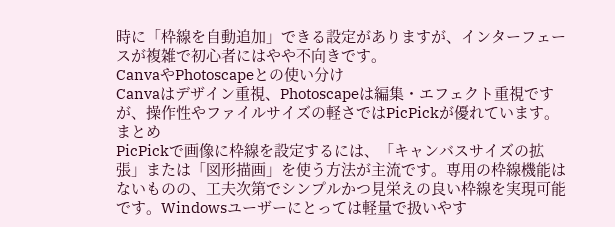時に「枠線を自動追加」できる設定がありますが、インターフェースが複雑で初心者にはやや不向きです。
CanvaやPhotoscapeとの使い分け
Canvaはデザイン重視、Photoscapeは編集・エフェクト重視ですが、操作性やファイルサイズの軽さではPicPickが優れています。
まとめ
PicPickで画像に枠線を設定するには、「キャンバスサイズの拡張」または「図形描画」を使う方法が主流です。専用の枠線機能はないものの、工夫次第でシンプルかつ見栄えの良い枠線を実現可能です。Windowsユーザーにとっては軽量で扱いやす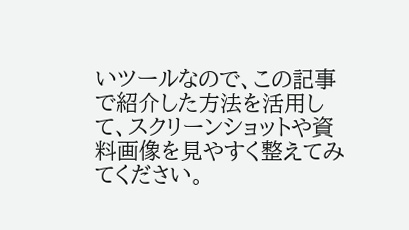いツールなので、この記事で紹介した方法を活用して、スクリーンショットや資料画像を見やすく整えてみてください。